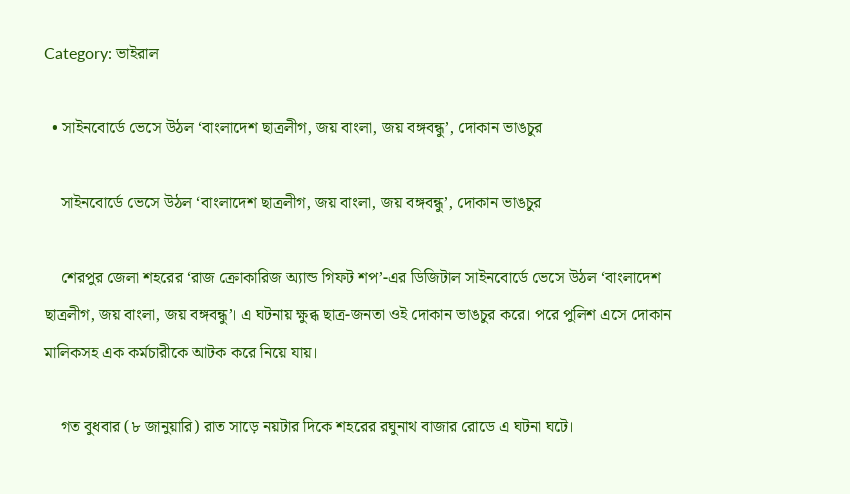Category: ভাইরাল

  • সাইনবোর্ডে ভেসে উঠল ‘বাংলাদেশ ছাত্রলীগ, জয় বাংলা, জয় বঙ্গবন্ধু’, দোকান ভাঙচুর

    সাইনবোর্ডে ভেসে উঠল ‘বাংলাদেশ ছাত্রলীগ, জয় বাংলা, জয় বঙ্গবন্ধু’, দোকান ভাঙচুর

    শেরপুর জেলা শহরের ‘রাজ ক্রোকারিজ অ্যান্ড গিফট শপ’-এর ডিজিটাল সাইনবোর্ডে ভেসে উঠল ‘বাংলাদেশ ছাত্রলীগ, জয় বাংলা, জয় বঙ্গবন্ধু’। এ ঘটনায় ক্ষুব্ধ ছাত্র-জনতা ওই দোকান ভাঙচুর করে। পরে পুলিশ এসে দোকান মালিকসহ এক কর্মচারীকে আটক করে নিয়ে যায়।

    গত বুধবার (৮ জানুয়ারি) রাত সাড়ে নয়টার দিকে শহরের রঘুনাথ বাজার রোডে এ ঘটনা ঘটে।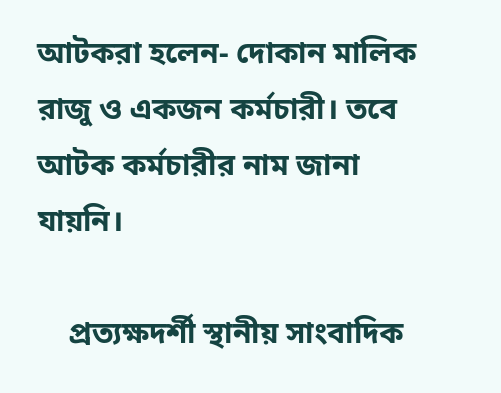আটকরা হলেন- দোকান মালিক রাজু ও একজন কর্মচারী। তবে আটক কর্মচারীর নাম জানা যায়নি।

    প্রত্যক্ষদর্শী স্থানীয় সাংবাদিক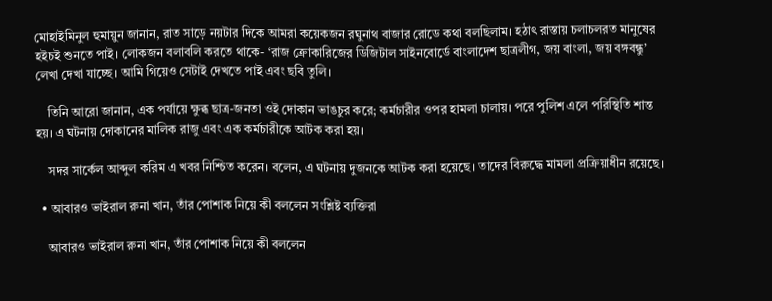মোহাইমিনুল হুমায়ুন জানান, রাত সাড়ে নয়টার দিকে আমরা কয়েকজন রঘুনাথ বাজার রোডে কথা বলছিলাম। হঠাৎ রাস্তায় চলাচলরত মানুষের হইচই শুনতে পাই। লোকজন বলাবলি করতে থাকে- ‘রাজ ক্রোকারিজের ডিজিটাল সাইনবোর্ডে বাংলাদেশ ছাত্রলীগ, জয় বাংলা, জয় বঙ্গবন্ধু’ লেখা দেখা যাচ্ছে। আমি গিয়েও সেটাই দেখতে পাই এবং ছবি তুলি।

    তিনি আরো জানান, এক পর্যায়ে ক্ষুব্ধ ছাত্র-জনতা ওই দোকান ভাঙচুর করে; কর্মচারীর ওপর হামলা চালায়। পরে পুলিশ এলে পরিস্থিতি শান্ত হয়। এ ঘটনায় দোকানের মালিক রাজু এবং এক কর্মচারীকে আটক করা হয়।

    সদর সার্কেল আব্দুল করিম এ খবর নিশ্চিত করেন। বলেন, এ ঘটনায় দুজনকে আটক করা হয়েছে। তাদের বিরুদ্ধে মামলা প্রক্রিয়াধীন রয়েছে।

  • আবারও ভাইরাল রুনা খান, তাঁর পোশাক নিয়ে কী বললেন সংশ্লিষ্ট ব্যক্তিরা

    আবারও ভাইরাল রুনা খান, তাঁর পোশাক নিয়ে কী বললেন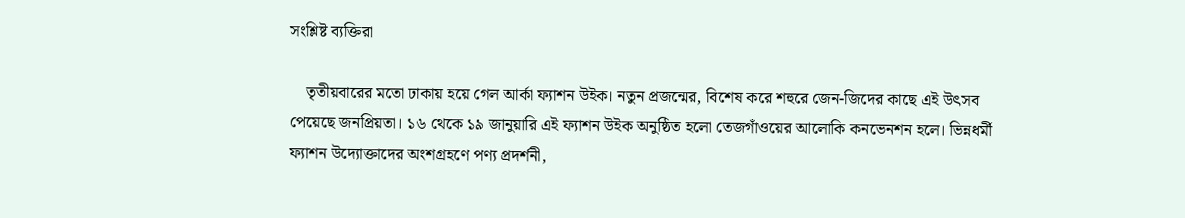সংশ্লিষ্ট ব্যক্তিরা

    তৃতীয়বারের মতো ঢাকায় হয়ে গেল আর্কা ফ্যাশন উইক। নতুন প্রজন্মের, বিশেষ করে শহুরে জেন-জিদের কাছে এই উৎসব পেয়েছে জনপ্রিয়তা। ১৬ থেকে ১৯ জানুয়ারি এই ফ্যাশন উইক অনুষ্ঠিত হলো তেজগাঁওয়ের আলোকি কনভেনশন হলে। ভিন্নধর্মী ফ্যাশন উদ্যোক্তাদের অংশগ্রহণে পণ্য প্রদর্শনী,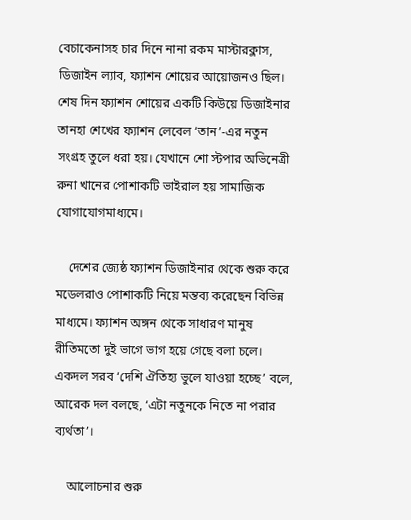বেচাকেনাসহ চার দিনে নানা রকম মাস্টারক্লাস, ডিজাইন ল্যাব, ফ্যাশন শোয়ের আয়োজনও ছিল। শেষ দিন ফ্যাশন শোয়ের একটি কিউয়ে ডিজাইনার তানহা শেখের ফ্যাশন লেবেল ‘তান’-এর নতুন সংগ্রহ তুলে ধরা হয়। যেখানে শো স্টপার অভিনেত্রী রুনা খানের পোশাকটি ভাইরাল হয় সামাজিক যোগাযোগমাধ্যমে।

    দেশের জ্যেষ্ঠ ফ্যাশন ডিজাইনার থেকে শুরু করে মডেলরাও পোশাকটি নিয়ে মন্তব্য করেছেন বিভিন্ন মাধ্যমে। ফ্যাশন অঙ্গন থেকে সাধারণ মানুষ রীতিমতো দুই ভাগে ভাগ হয়ে গেছে বলা চলে। একদল সরব ‘দেশি ঐতিহ্য ভুলে যাওয়া হচ্ছে’ বলে, আরেক দল বলছে, ‘এটা নতুনকে নিতে না পরার ব্যর্থতা’।

    আলোচনার শুরু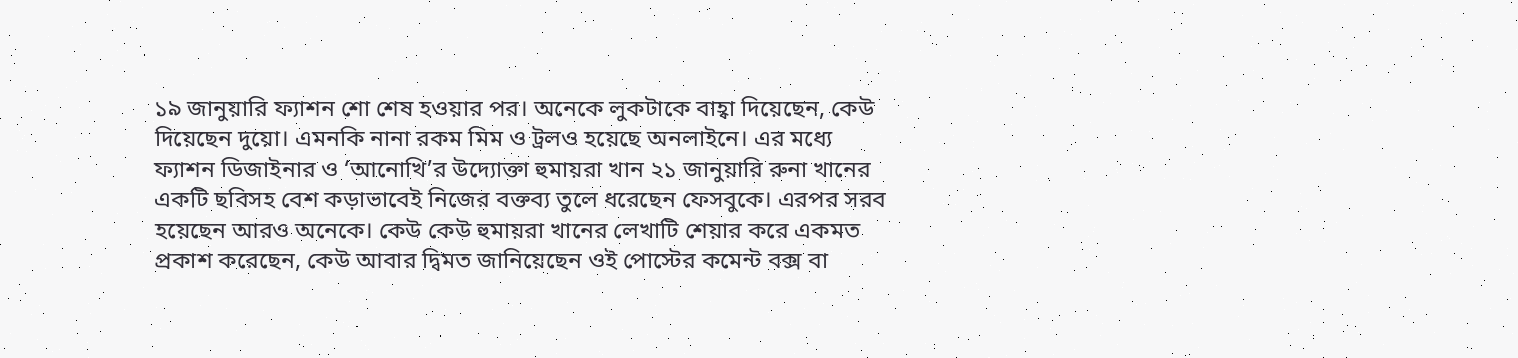১৯ জানুয়ারি ফ্যাশন শো শেষ হওয়ার পর। অনেকে লুকটাকে বাহ্বা দিয়েছেন, কেউ দিয়েছেন দুয়ো। এমনকি নানা রকম মিম ও ট্রলও হয়েছে অনলাইনে। এর মধ্যে ফ্যাশন ডিজাইনার ও ‘আনোখি’র উদ্যোক্তা হুমায়রা খান ২১ জানুয়ারি রুনা খানের একটি ছবিসহ বেশ কড়াভাবেই নিজের বক্তব্য তুলে ধরেছেন ফেসবুকে। এরপর সরব হয়েছেন আরও অনেকে। কেউ কেউ হুমায়রা খানের লেখাটি শেয়ার করে একমত প্রকাশ করেছেন, কেউ আবার দ্বিমত জানিয়েছেন ওই পোস্টের কমেন্ট বক্স বা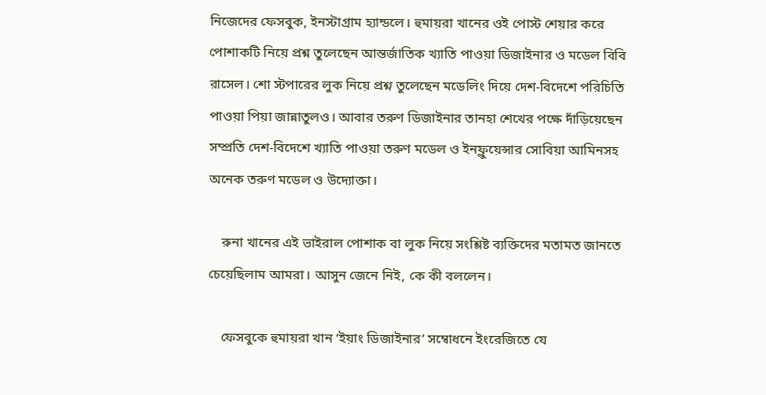নিজেদের ফেসবুক, ইনস্টাগ্রাম হ্যান্ডলে। হুমায়রা খানের ওই পোস্ট শেয়ার করে পোশাকটি নিয়ে প্রশ্ন তুলেছেন আন্তর্জাতিক খ্যাতি পাওয়া ডিজাইনার ও মডেল বিবি রাসেল। শো স্টপারের লুক নিয়ে প্রশ্ন তুলেছেন মডেলিং দিয়ে দেশ-বিদেশে পরিচিতি পাওয়া পিয়া জান্নাতুলও। আবার তরুণ ডিজাইনার তানহা শেখের পক্ষে দাঁড়িয়েছেন সম্প্রতি দেশ-বিদেশে খ্যাতি পাওয়া তরুণ মডেল ও ইনফ্লুয়েন্সার সোবিয়া আমিনসহ অনেক তরুণ মডেল ও উদ্যোক্তা।

    রুনা খানের এই ভাইরাল পোশাক বা লুক নিয়ে সংশ্লিষ্ট ব্যক্তিদের মতামত জানতে চেয়েছিলাম আমরা। আসুন জেনে নিই, কে কী বললেন।

    ফেসবুকে হুমায়রা খান ‘ইয়াং ডিজাইনার’ সম্বোধনে ইংরেজিতে যে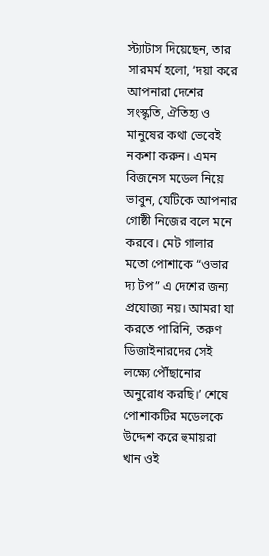স্ট্যাটাস দিয়েছেন, তার সারমর্ম হলো, ‘দয়া করে আপনারা দেশের সংস্কৃতি, ঐতিহ্য ও মানুষের কথা ভেবেই নকশা করুন। এমন বিজনেস মডেল নিয়ে ভাবুন, যেটিকে আপনার গোষ্ঠী নিজের বলে মনে করবে। মেট গালার মতো পোশাকে “ওভার দ্য টপ” এ দেশের জন্য প্রযোজ্য নয়। আমরা যা করতে পারিনি, তরুণ ডিজাইনারদের সেই লক্ষ্যে পৌঁছানোর অনুরোধ করছি।’ শেষে পোশাকটির মডেলকে উদ্দেশ করে হুমায়রা খান ওই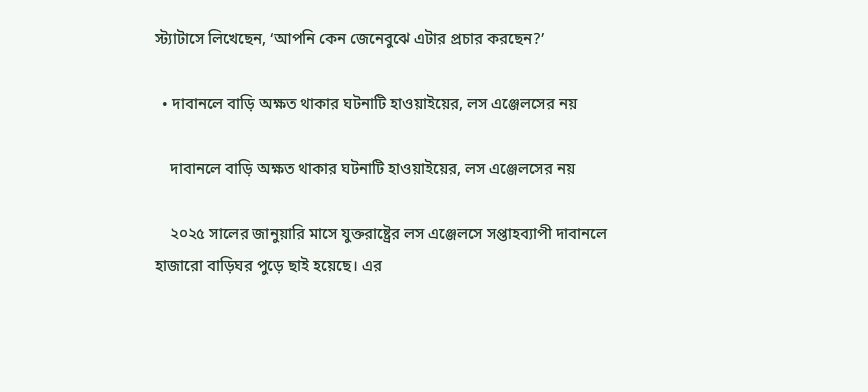স্ট্যাটাসে লিখেছেন, ‘আপনি কেন জেনেবুঝে এটার প্রচার করছেন?’

  • দাবানলে বাড়ি অক্ষত থাকার ঘটনাটি হাওয়াইয়ের, লস এঞ্জেলসের নয়

    দাবানলে বাড়ি অক্ষত থাকার ঘটনাটি হাওয়াইয়ের, লস এঞ্জেলসের নয়

    ২০২৫ সালের জানুয়ারি মাসে যুক্তরাষ্ট্রের লস এঞ্জেলসে সপ্তাহব্যাপী দাবানলে হাজারো বাড়িঘর পুড়ে ছাই হয়েছে। এর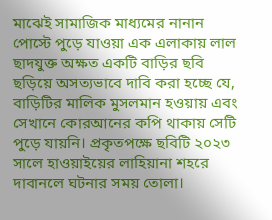মাঝেই সামাজিক মাধ্যমের নানান পোস্টে পুড়ে যাওয়া এক এলাকায় লাল ছাদযুক্ত অক্ষত একটি বাড়ির ছবি ছড়িয়ে অসত্যভাবে দাবি করা হচ্ছে যে, বাড়িটির মালিক মুসলমান হওয়ায় এবং সেখানে কোরআনের কপি থাকায় সেটি পুড়ে যায়নি। প্রকৃতপক্ষে ছবিটি ২০২৩ সালে হাওয়াইয়ের লাহিয়ানা শহরে দাবানলে ঘটনার সময় তোলা।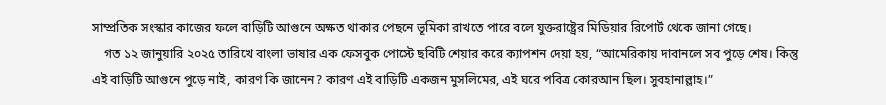সাম্প্রতিক সংস্কার কাজের ফলে বাড়িটি আগুনে অক্ষত থাকার পেছনে ভূমিকা রাখতে পারে বলে যুক্তরাষ্ট্রের মিডিয়ার রিপোর্ট থেকে জানা গেছে।
    গত ১২ জানুয়ারি ২০২৫ তারিখে বাংলা ভাষার এক ফেসবুক পোস্টে ছবিটি শেয়ার করে ক্যাপশন দেয়া হয়, “আমেরিকায় দাবানলে সব পুড়ে শেষ। কিন্তু এই বাড়িটি আগুনে পুড়ে নাই, কারণ কি জানেন? কারণ এই বাড়িটি একজন মুসলিমের, এই ঘরে পবিত্র কোরআন ছিল। সুবহানাল্লাহ।”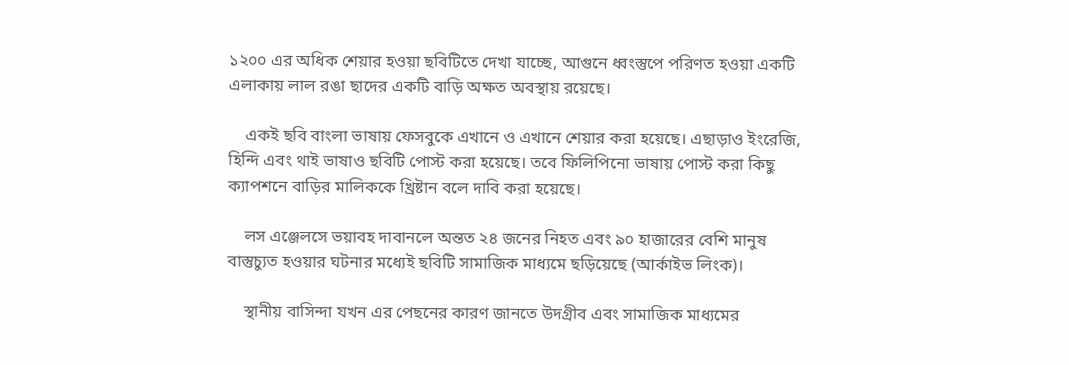১২০০ এর অধিক শেয়ার হওয়া ছবিটিতে দেখা যাচ্ছে, আগুনে ধ্বংস্তুপে পরিণত হওয়া একটি এলাকায় লাল রঙা ছাদের একটি বাড়ি অক্ষত অবস্থায় রয়েছে।

    একই ছবি বাংলা ভাষায় ফেসবুকে এখানে ও এখানে শেয়ার করা হয়েছে। এছাড়াও ইংরেজি, হিন্দি এবং থাই ভাষাও ছবিটি পোস্ট করা হয়েছে। তবে ফিলিপিনো ভাষায় পোস্ট করা কিছু ক্যাপশনে বাড়ির মালিককে খ্রিষ্টান বলে দাবি করা হয়েছে।

    লস এঞ্জেলসে ভয়াবহ দাবানলে অন্তত ২৪ জনের নিহত এবং ৯০ হাজারের বেশি মানুষ বাস্তুচ্যুত হওয়ার ঘটনার মধ্যেই ছবিটি সামাজিক মাধ্যমে ছড়িয়েছে (আর্কাইভ লিংক)।

    স্থানীয় বাসিন্দা যখন এর পেছনের কারণ জানতে উদগ্রীব এবং সামাজিক মাধ্যমের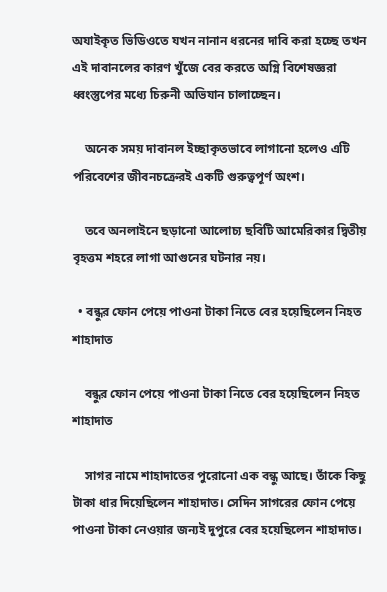অযাইকৃত ভিডিওতে যখন নানান ধরনের দাবি করা হচ্ছে তখন এই দাবানলের কারণ খুঁজে বের করতে অগ্নি বিশেষজ্ঞরা ধ্বংস্তুপের মধ্যে চিরুনী অভিযান চালাচ্ছেন।

    অনেক সময় দাবানল ইচ্ছাকৃতভাবে লাগানো হলেও এটি পরিবেশের জীবনচক্রেরই একটি গুরুত্বপূর্ণ অংশ।

    তবে অনলাইনে ছড়ানো আলোচ্য ছবিটি আমেরিকার দ্বিতীয় বৃহত্তম শহরে লাগা আগুনের ঘটনার নয়।

  • বন্ধুর ফোন পেয়ে পাওনা টাকা নিতে বের হয়েছিলেন নিহত শাহাদাত

    বন্ধুর ফোন পেয়ে পাওনা টাকা নিতে বের হয়েছিলেন নিহত শাহাদাত

    সাগর নামে শাহাদাতের পুরোনো এক বন্ধু আছে। তাঁকে কিছু টাকা ধার দিয়েছিলেন শাহাদাত। সেদিন সাগরের ফোন পেয়ে পাওনা টাকা নেওয়ার জন্যই দুপুরে বের হয়েছিলেন শাহাদাত।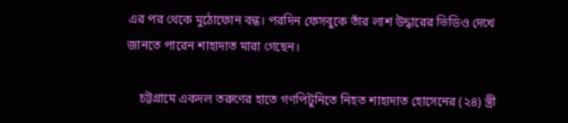এর পর থেকে মুঠোফোন বন্ধ। পরদিন ফেসবুকে তাঁর লাশ উদ্ধারের ভিডিও দেখে জানতে পারেন শাহাদাত মারা গেছেন।

    চট্টগ্রামে একদল তরুণের হাতে গণপিটুনিতে নিহত শাহাদাত হোসেনের (২৪) স্ত্রী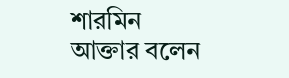শারমিন আক্তার বলেন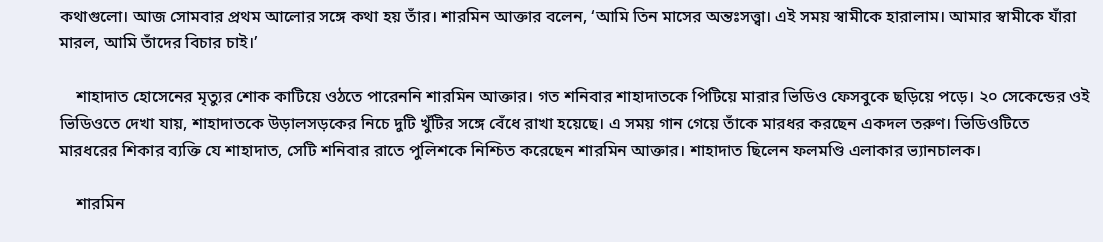কথাগুলো। আজ সোমবার প্রথম আলোর সঙ্গে কথা হয় তাঁর। শারমিন আক্তার বলেন, ‘আমি তিন মাসের অন্তঃসত্ত্বা। এই সময় স্বামীকে হারালাম। আমার স্বামীকে যাঁরা মারল, আমি তাঁদের বিচার চাই।’

    শাহাদাত হোসেনের মৃত্যুর শোক কাটিয়ে ওঠতে পারেননি শারমিন আক্তার। গত শনিবার শাহাদাতকে পিটিয়ে মারার ভিডিও ফেসবুকে ছড়িয়ে পড়ে। ২০ সেকেন্ডের ওই ভিডিওতে দেখা যায়, শাহাদাতকে উড়ালসড়কের নিচে দুটি খুঁটির সঙ্গে বেঁধে রাখা হয়েছে। এ সময় গান গেয়ে তাঁকে মারধর করছেন একদল তরুণ। ভিডিওটিতে মারধরের শিকার ব্যক্তি যে শাহাদাত, সেটি শনিবার রাতে পুলিশকে নিশ্চিত করেছেন শারমিন আক্তার। শাহাদাত ছিলেন ফলমণ্ডি এলাকার ভ্যানচালক।

    শারমিন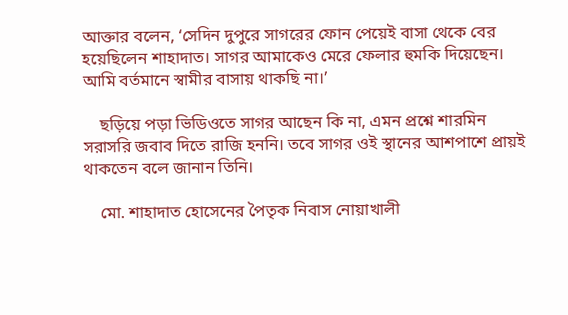আক্তার বলেন, ‘সেদিন দুপুরে সাগরের ফোন পেয়েই বাসা থেকে বের হয়েছিলেন শাহাদাত। সাগর আমাকেও মেরে ফেলার হুমকি দিয়েছেন। আমি বর্তমানে স্বামীর বাসায় থাকছি না।’

    ছড়িয়ে পড়া ভিডিওতে সাগর আছেন কি না, এমন প্রশ্নে শারমিন সরাসরি জবাব দিতে রাজি হননি। তবে সাগর ওই স্থানের আশপাশে প্রায়ই থাকতেন বলে জানান তিনি।

    মো. শাহাদাত হোসেনের পৈতৃক নিবাস নোয়াখালী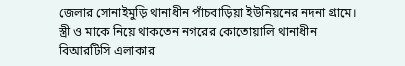জেলার সোনাইমুড়ি থানাধীন পাঁচবাড়িয়া ইউনিয়নের নদনা গ্রামে। স্ত্রী ও মাকে নিয়ে থাকতেন নগরের কোতোয়ালি থানাধীন বিআরটিসি এলাকার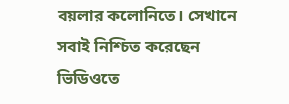বয়লার কলোনিতে। সেখানে সবাই নিশ্চিত করেছেন ভিডিওতে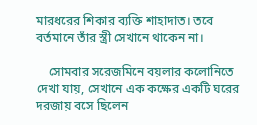মারধরের শিকার ব্যক্তি শাহাদাত। তবে বর্তমানে তাঁর স্ত্রী সেখানে থাকেন না।

    সোমবার সরেজমিনে বয়লার কলোনিতে দেখা যায়, সেখানে এক কক্ষের একটি ঘরের দরজায় বসে ছিলেন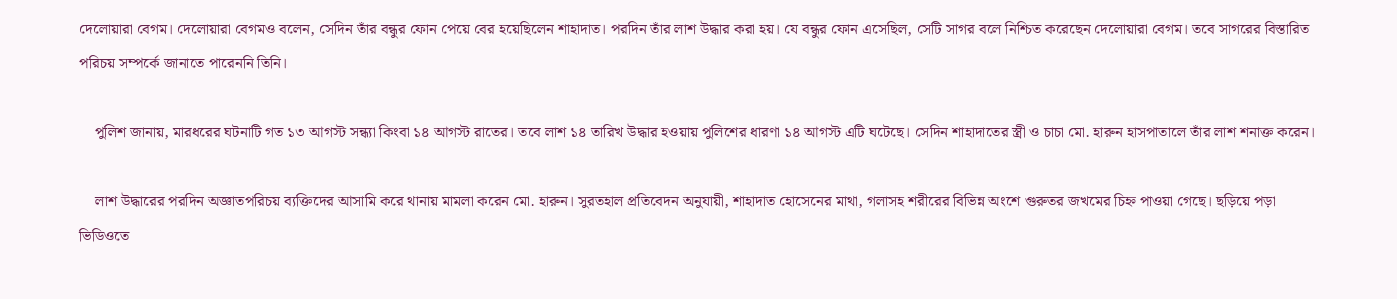দেলোয়ারা বেগম। দেলোয়ারা বেগমও বলেন, সেদিন তাঁর বন্ধুর ফোন পেয়ে বের হয়েছিলেন শাহাদাত। পরদিন তাঁর লাশ উদ্ধার করা হয়। যে বন্ধুর ফোন এসেছিল, সেটি সাগর বলে নিশ্চিত করেছেন দেলোয়ারা বেগম। তবে সাগরের বিস্তারিত পরিচয় সম্পর্কে জানাতে পারেননি তিনি।

    পুলিশ জানায়, মারধরের ঘটনাটি গত ১৩ আগস্ট সন্ধ্যা কিংবা ১৪ আগস্ট রাতের। তবে লাশ ১৪ তারিখ উদ্ধার হওয়ায় পুলিশের ধারণা ১৪ আগস্ট এটি ঘটেছে। সেদিন শাহাদাতের স্ত্রী ও চাচা মো. হারুন হাসপাতালে তাঁর লাশ শনাক্ত করেন।

    লাশ উদ্ধারের পরদিন অজ্ঞাতপরিচয় ব্যক্তিদের আসামি করে থানায় মামলা করেন মো. হারুন। সুরতহাল প্রতিবেদন অনুযায়ী, শাহাদাত হোসেনের মাথা, গলাসহ শরীরের বিভিন্ন অংশে গুরুতর জখমের চিহ্ন পাওয়া গেছে। ছড়িয়ে পড়া ভিডিওতে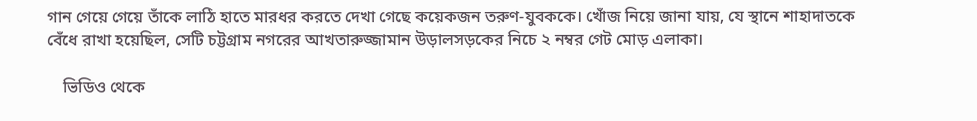গান গেয়ে গেয়ে তাঁকে লাঠি হাতে মারধর করতে দেখা গেছে কয়েকজন তরুণ-যুবককে। খোঁজ নিয়ে জানা যায়, যে স্থানে শাহাদাতকে বেঁধে রাখা হয়েছিল, সেটি চট্টগ্রাম নগরের আখতারুজ্জামান উড়ালসড়কের নিচে ২ নম্বর গেট মোড় এলাকা।

    ভিডিও থেকে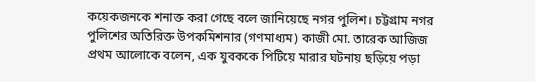কয়েকজনকে শনাক্ত করা গেছে বলে জানিয়েছে নগর পুলিশ। চট্টগ্রাম নগর পুলিশের অতিরিক্ত উপকমিশনার (গণমাধ্যম) কাজী মো. তারেক আজিজ প্রথম আলোকে বলেন, এক যুবককে পিটিয়ে মারার ঘটনায় ছড়িয়ে পড়া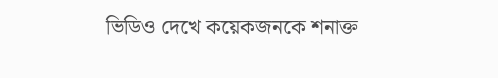ভিডিও দেখে কয়েকজনকে শনাক্ত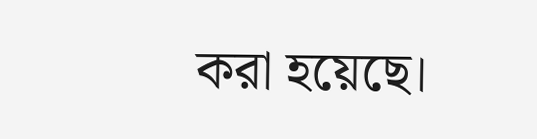করা হয়েছে।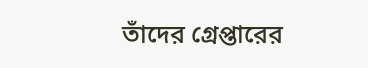তাঁদের গ্রেপ্তারের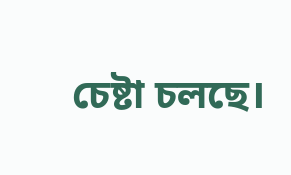চেষ্টা চলছে।